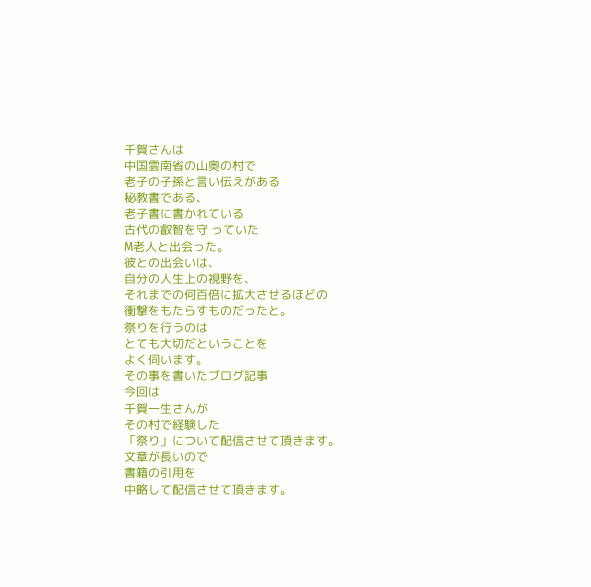千賀さんは
中国雲南省の山奥の村で
老子の子孫と言い伝えがある
秘教書である、
老子書に書かれている
古代の叡智を守 っていた
M老人と出会った。
彼との出会いは、
自分の人生上の視野を、
それまでの何百倍に拡大させるほどの
衝撃をもたらすものだったと。
祭りを行うのは
とても大切だということを
よく伺います。
その事を書いたブログ記事
今回は
千賀一生さんが
その村で経験した
「祭り」について配信させて頂きます。
文章が長いので
書籍の引用を
中略して配信させて頂きます。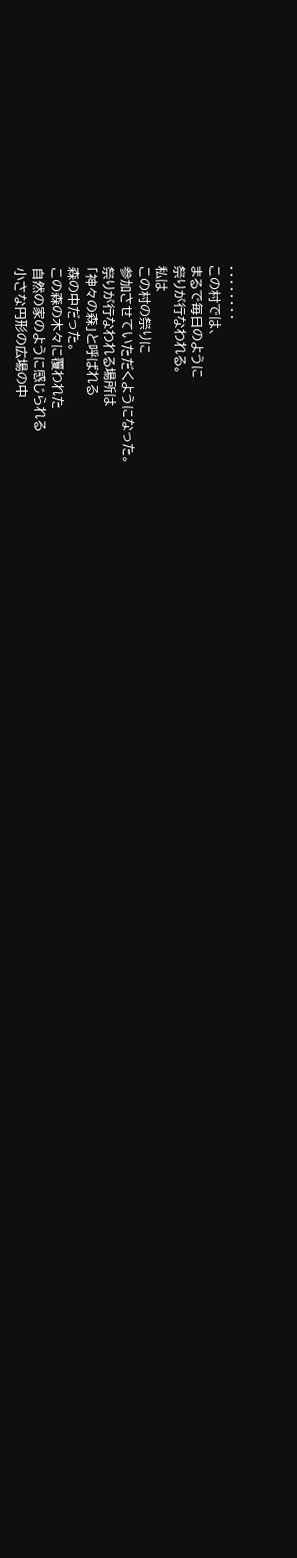・・・・・・・・
この村では、
まるで毎日のように
祭りが行なわれる。
私は
この村の祭りに
参加させていただくようになった。
祭りが行なわれる場所は
「神々の森」と呼ばれる
森の中だった。
この森の木々に覆われた
自然の家のように感じられる
小さな円形の広場の中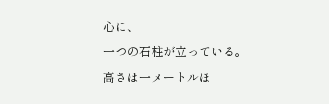心に、
一つの石柱が立っている。
高さは一メートルほ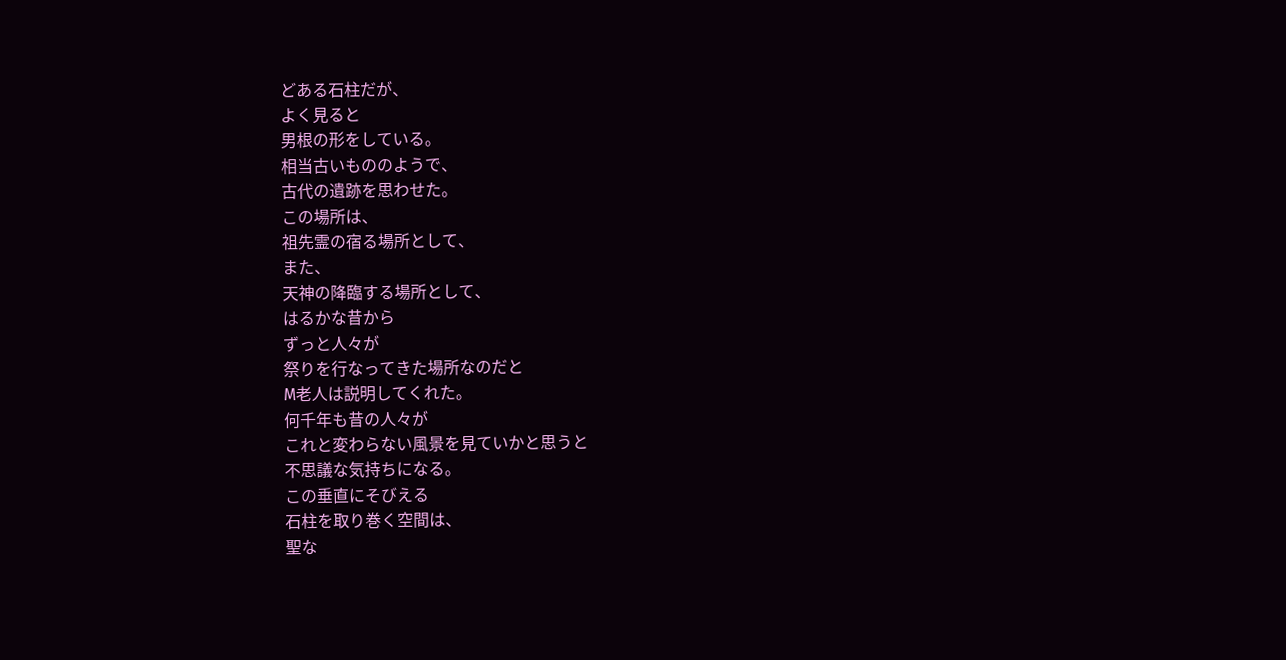どある石柱だが、
よく見ると
男根の形をしている。
相当古いもののようで、
古代の遺跡を思わせた。
この場所は、
祖先霊の宿る場所として、
また、
天神の降臨する場所として、
はるかな昔から
ずっと人々が
祭りを行なってきた場所なのだと
М老人は説明してくれた。
何千年も昔の人々が
これと変わらない風景を見ていかと思うと
不思議な気持ちになる。
この垂直にそびえる
石柱を取り巻く空間は、
聖な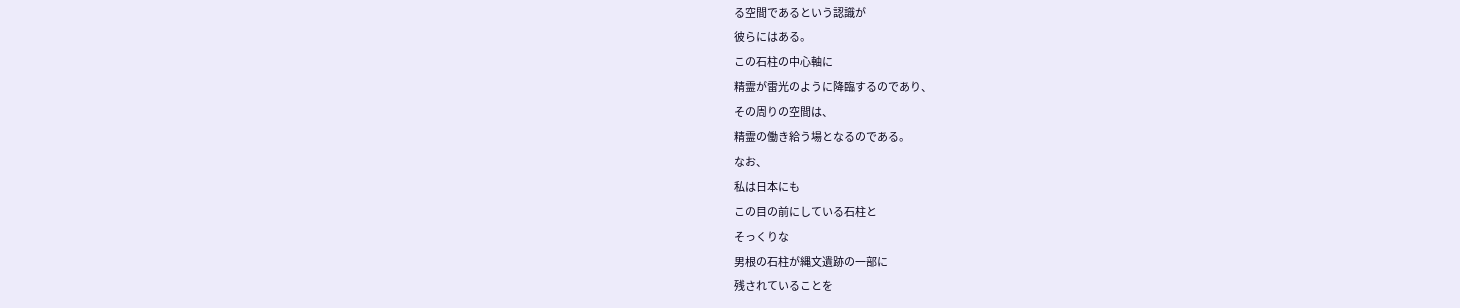る空間であるという認識が
彼らにはある。
この石柱の中心軸に
精霊が雷光のように降臨するのであり、
その周りの空間は、
精霊の働き給う場となるのである。
なお、
私は日本にも
この目の前にしている石柱と
そっくりな
男根の石柱が縄文遺跡の一部に
残されていることを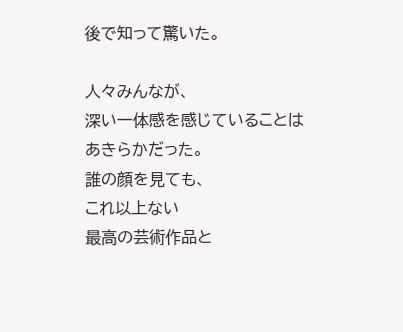後で知って驚いた。

人々みんなが、
深い一体感を感じていることは
あきらかだった。
誰の顔を見ても、
これ以上ない
最高の芸術作品と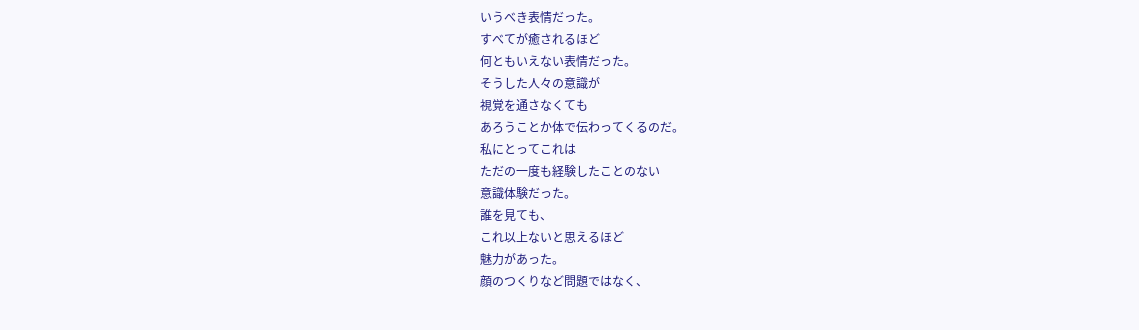いうべき表情だった。
すべてが癒されるほど
何ともいえない表情だった。
そうした人々の意識が
視覚を通さなくても
あろうことか体で伝わってくるのだ。
私にとってこれは
ただの一度も経験したことのない
意識体験だった。
誰を見ても、
これ以上ないと思えるほど
魅力があった。
顔のつくりなど問題ではなく、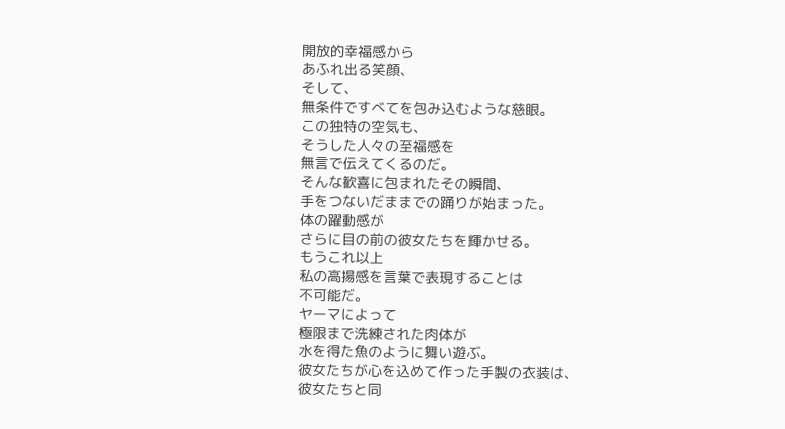開放的幸福感から
あふれ出る笑顔、
そして、
無条件ですべてを包み込むような慈眼。
この独特の空気も、
そうした人々の至福感を
無言で伝えてくるのだ。
そんな歓喜に包まれたその瞬間、
手をつないだままでの踊りが始まった。
体の躍動感が
さらに目の前の彼女たちを輝かせる。
もうこれ以上
私の高揚感を言葉で表現することは
不可能だ。
ヤーマによって
極限まで洗練された肉体が
水を得た魚のように舞い遊ぶ。
彼女たちが心を込めて作った手製の衣装は、
彼女たちと同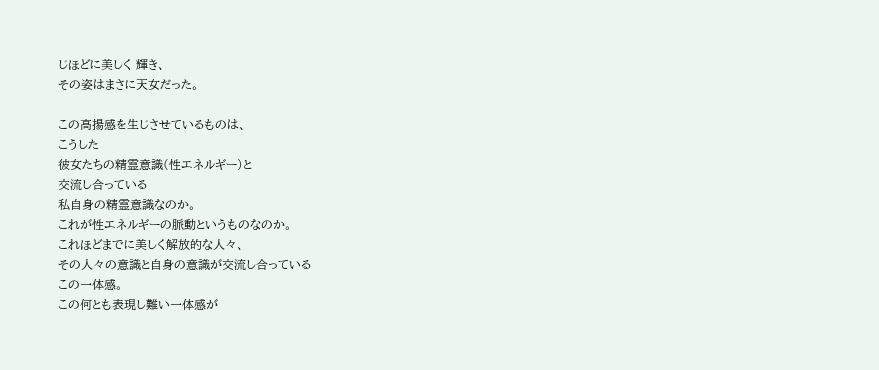じほどに美しく 輝き、
その姿はまさに天女だった。

この高揚感を生じさせているものは、
こうした
彼女たちの精霊意識(性エネルギー)と
交流し合っている
私自身の精霊意識なのか。
これが性エネルギーの脈動というものなのか。
これほどまでに美しく解放的な人々、
その人々の意識と自身の意識が交流し合っている
この一体感。
この何とも表現し難い一体感が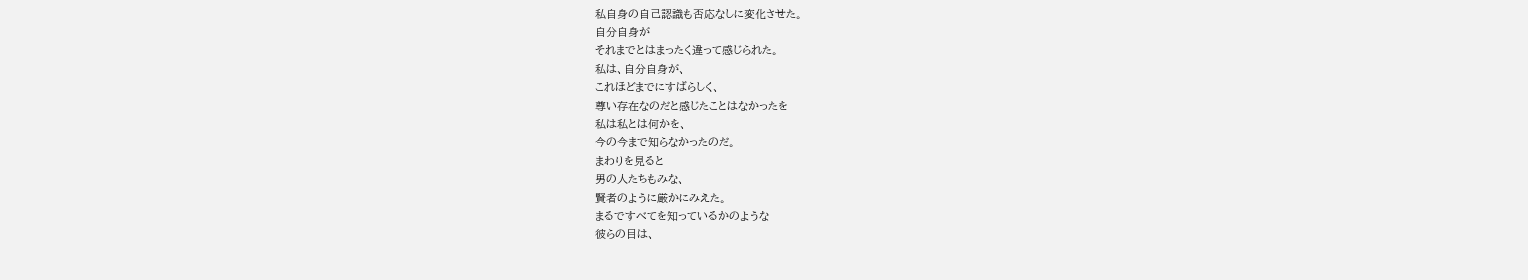私自身の自己認識も否応なしに変化させた。
自分自身が
それまでとはまったく違って感じられた。
私は、自分自身が、
これほどまでにすばらしく、
尊い存在なのだと感じたことはなかったを
私は私とは何かを、
今の今まで知らなかったのだ。
まわりを見ると
男の人たちもみな、
賢者のように厳かにみえた。
まるですべてを知っているかのような
彼らの目は、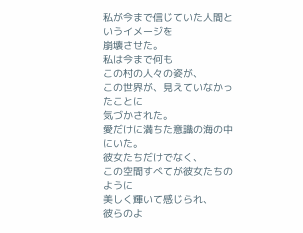私が今まで信じていた人間というイメージを
崩壊させた。
私は今まで何も
この村の人々の姿が、
この世界が、見えていなかったことに
気づかされた。
愛だけに満ちた意識の海の中にいた。
彼女たちだけでなく、
この空間すべてが彼女たちのように
美しく輝いて感じられ、
彼らのよ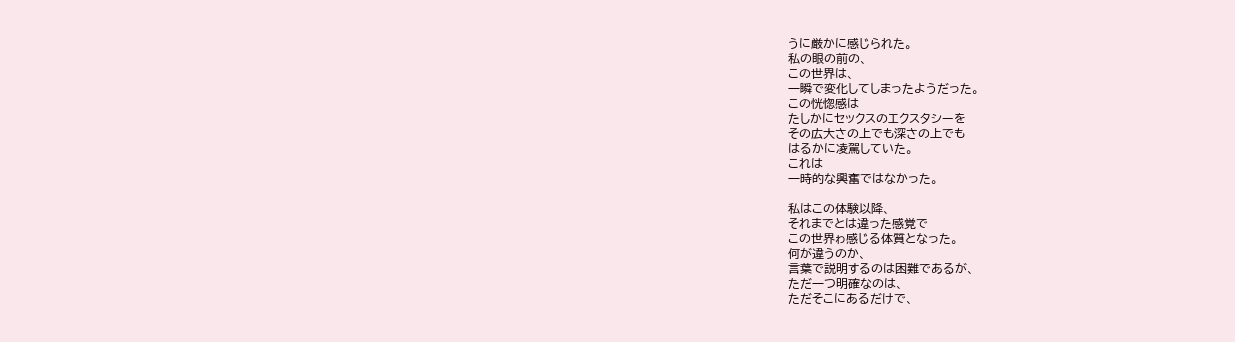うに厳かに感じられた。
私の眼の前の、
この世界は、
一瞬で変化してしまったようだった。
この恍惚感は
たしかにセックスのエクスタシーを
その広大さの上でも深さの上でも
はるかに凌駕していた。
これは
一時的な興奮ではなかった。

私はこの体験以降、
それまでとは違った感覚で
この世界ゎ感じる体質となった。
何が違うのか、
言葉で説明するのは困難であるが、
ただ一つ明確なのは、
ただそこにあるだけで、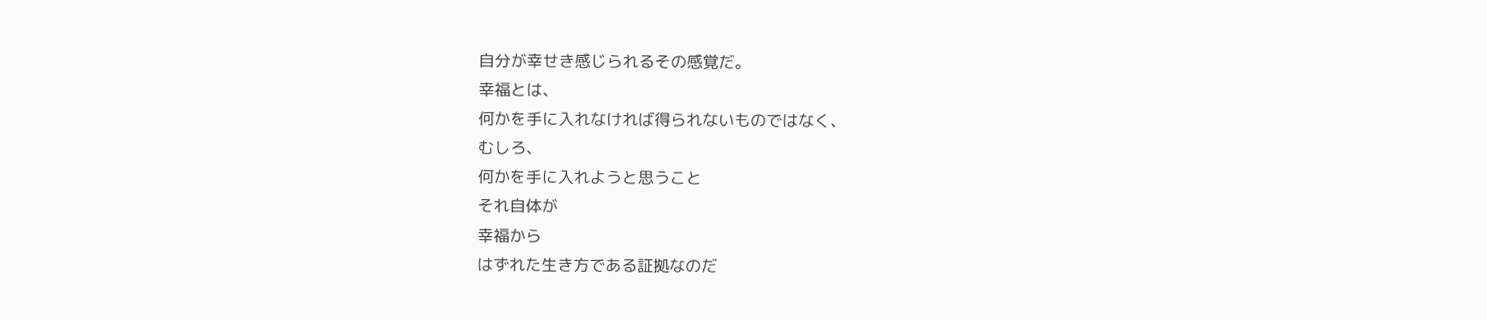自分が幸せき感じられるその感覚だ。
幸福とは、
何かを手に入れなければ得られないものではなく、
むしろ、
何かを手に入れようと思うこと
それ自体が
幸福から
はずれた生き方である証拠なのだ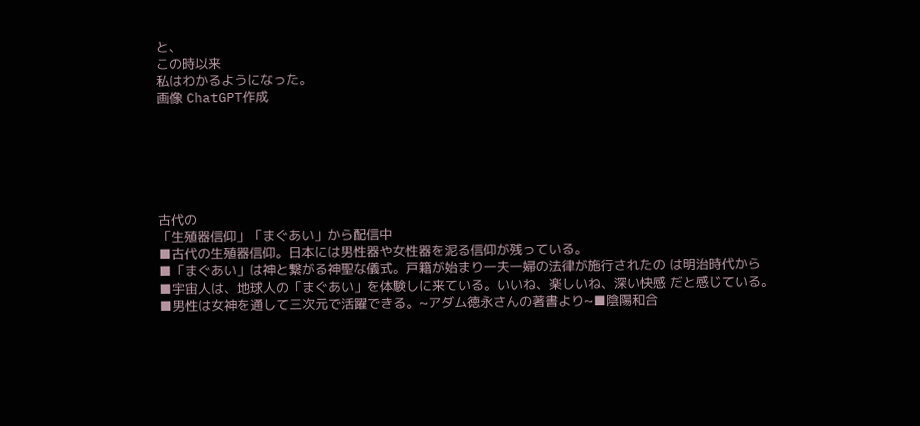と、
この時以来
私はわかるようになった。
画像 ChatGPT作成






古代の
「生殖器信仰」「まぐあい」から配信中
■古代の生殖器信仰。日本には男性器や女性器を泥る信仰が残っている。
■「まぐあい」は神と繋がる神聖な儀式。戸籍が始まり一夫一婦の法律が施行されたの は明治時代から
■宇宙人は、地球人の「まぐあい」を体験しに来ている。いいね、楽しいね、深い快感 だと感じている。
■男性は女神を通して三次元で活躍できる。~アダム徳永さんの著書より~■陰陽和合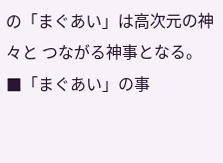の「まぐあい」は高次元の神々と つながる神事となる。
■「まぐあい」の事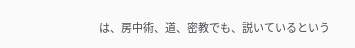は、房中術、道、密教でも、説いているという